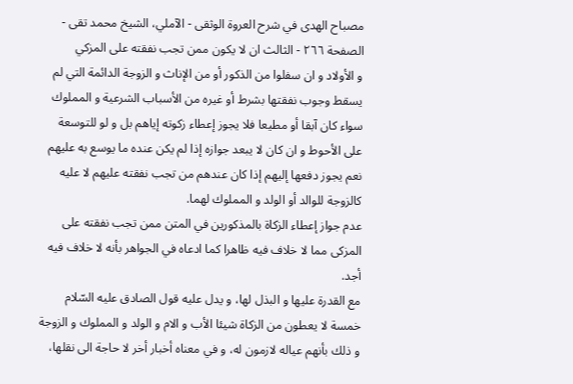مصباح الهدى في شرح العروة الوثقى - الآملي، الشيخ محمد تقى - الصفحة ٢٦٦ - الثالث ان لا يكون ممن تجب نفقته على المزكي
و الأولاد و ان سفلوا من الذكور أو من الإناث و الزوجة الدائمة التي لم يسقط وجوب نفقتها بشرط أو غيره من الأسباب الشرعية و المملوك سواء كان آبقا أو مطيعا فلا يجوز إعطاء زكوته إياهم بل و لو للتوسعة على الأحوط و ان كان لا يبعد جوازه إذا لم يكن عنده ما يوسع به عليهم نعم يجوز دفعها إليهم إذا كان عندهم من تجب نفقته عليهم لا عليه كالزوجة للوالد أو الولد و المملوك لهما.
عدم جواز إعطاء الزكاة بالمذكورين في المتن ممن تجب نفقته على المزكى مما لا خلاف فيه ظاهرا كما ادعاه في الجواهر بأنه لا خلاف فيه أجد.
مع القدرة عليها و البذل لها، و يدل عليه قول الصادق عليه السّلام خمسة لا يعطون من الزكاة شيئا الأب و الام و الولد و المملوك و الزوجة و ذلك بأنهم عياله لازمون له، و في معناه أخبار أخر لا حاجة الى نقلها،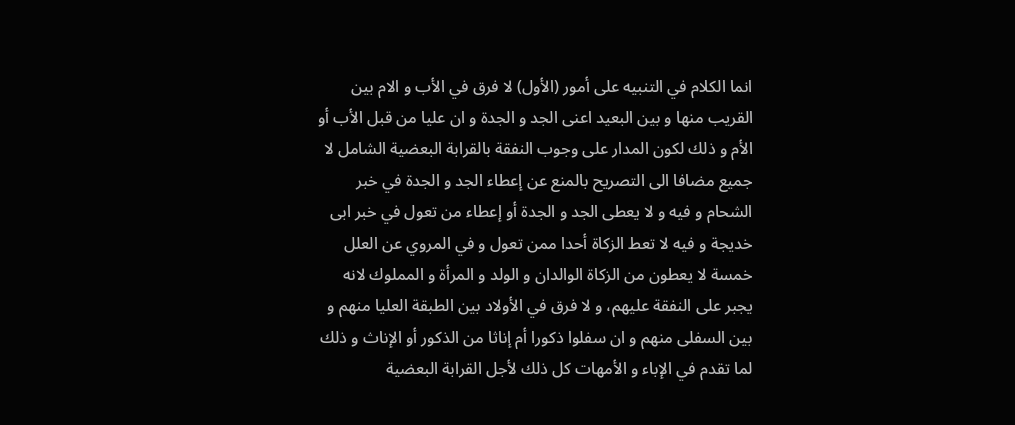انما الكلام في التنبيه على أمور (الأول) لا فرق في الأب و الام بين القريب منها و بين البعيد اعنى الجد و الجدة و ان عليا من قبل الأب أو الأم و ذلك لكون المدار على وجوب النفقة بالقرابة البعضية الشامل لا جميع مضافا الى التصريح بالمنع عن إعطاء الجد و الجدة في خبر الشحام و فيه و لا يعطى الجد و الجدة أو إعطاء من تعول في خبر ابى خديجة و فيه لا تعط الزكاة أحدا ممن تعول و في المروي عن العلل خمسة لا يعطون من الزكاة الوالدان و الولد و المرأة و المملوك لانه يجبر على النفقة عليهم، و لا فرق في الأولاد بين الطبقة العليا منهم و بين السفلى منهم و ان سفلوا ذكورا أم إناثا من الذكور أو الإناث و ذلك لما تقدم في الإباء و الأمهات كل ذلك لأجل القرابة البعضية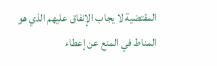المقتضية لا يجاب الإنفاق عليهم الذي هو المناط في المنع عن إعطاء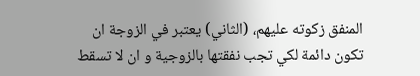المنفق زكوته عليهم، (الثاني) يعتبر في الزوجة ان تكون دائمة لكي تجب نفقتها بالزوجية و ان لا تسقط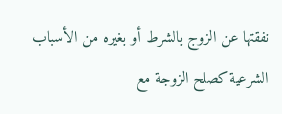نفقتها عن الزوج بالشرط أو بغيره من الأسباب الشرعية كصلح الزوجة مع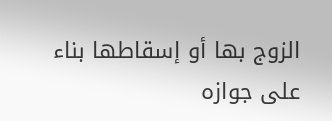الزوج بها أو إسقاطها بناء على جوازه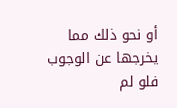أو نحو ذلك مما يخرجها عن الوجوب فلو لم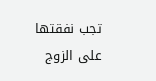تجب نفقتها على الزوج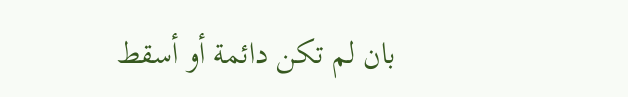بان لم تكن دائمة أو أسقط